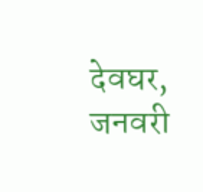देवघर, जनवरी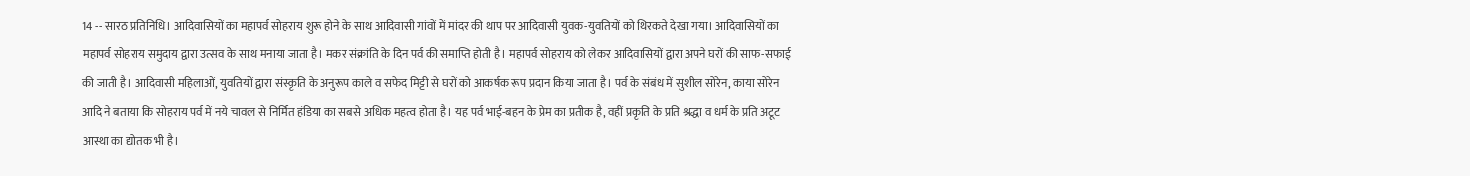14 -- सारठ प्रतिनिधि। आदिवासियों का महापर्व सोहराय शुरू होने के साथ आदिवासी गांवों में मांदर की थाप पर आदिवासी युवक-युवतियों को थिरकते देखा गया। आदिवासियों का महापर्व सोहराय समुदाय द्वारा उत्सव के साथ मनाया जाता है। मकर संक्रांति के दिन पर्व की समाप्ति होती है। महापर्व सोहराय को लेकर आदिवासियों द्वारा अपने घरों की साफ-सफाई की जाती है। आदिवासी महिलाओं, युवतियों द्वारा संस्कृति के अनुरूप काले व सफेद मिट्टी से घरों को आकर्षक रूप प्रदान किया जाता है। पर्व के संबंध में सुशील सोरेन, काया सोरेन आदि ने बताया कि सोहराय पर्व में नये चावल से निर्मित हंडिया का सबसे अधिक महत्व होता है। यह पर्व भाई-बहन के प्रेम का प्रतीक है, वहीं प्रकृति के प्रति श्रद्धा व धर्म के प्रति अटूट आस्था का द्योतक भी है।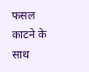फसल काटने के साथ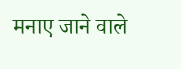मनाए जाने वाले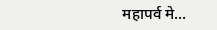महापर्व मे...